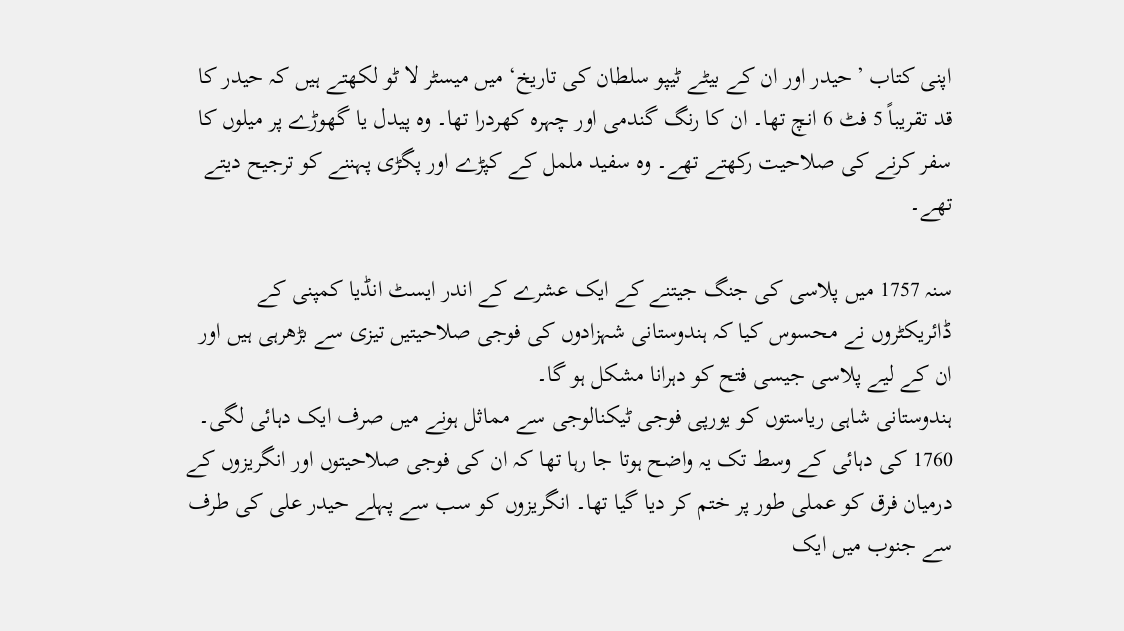اپنی کتاب ’حیدر اور ان کے بیٹے ٹیپو سلطان کی تاریخ‘ میں میسٹر لا ٹو لکھتے ہیں کہ حیدر کا قد تقریباً 5 فٹ 6 انچ تھا۔ ان کا رنگ گندمی اور چہرہ کھردرا تھا۔ وہ پیدل یا گھوڑے پر میلوں کا سفر کرنے کی صلاحیت رکھتے تھے۔ وہ سفید ململ کے کپڑے اور پگڑی پہننے کو ترجیح دیتے تھے۔

سنہ 1757 میں پلاسی کی جنگ جیتنے کے ایک عشرے کے اندر ایسٹ انڈیا کمپنی کے ڈائریکٹروں نے محسوس کیا کہ ہندوستانی شہزادوں کی فوجی صلاحیتیں تیزی سے بڑھرہی ہیں اور ان کے لیے پلاسی جیسی فتح کو دہرانا مشکل ہو گا۔
ہندوستانی شاہی ریاستوں کو یورپی فوجی ٹیکنالوجی سے مماثل ہونے میں صرف ایک دہائی لگی۔ 1760 کی دہائی کے وسط تک یہ واضح ہوتا جا رہا تھا کہ ان کی فوجی صلاحیتوں اور انگریزوں کے درمیان فرق کو عملی طور پر ختم کر دیا گیا تھا۔ انگریزوں کو سب سے پہلے حیدر علی کی طرف سے جنوب میں ایک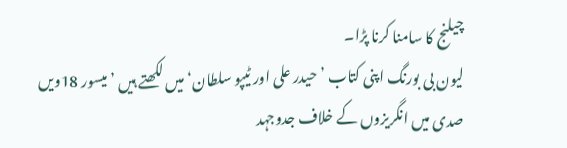چیلنج کا سامنا کرنا پڑا۔
لیون بی بورنگ اپنی کتاب ’حیدر علی اور ٹیپو سلطان‘ میں لکھتے ہیں ’میسور 18ویں صدی میں انگریزوں کے خلاف جدوجہد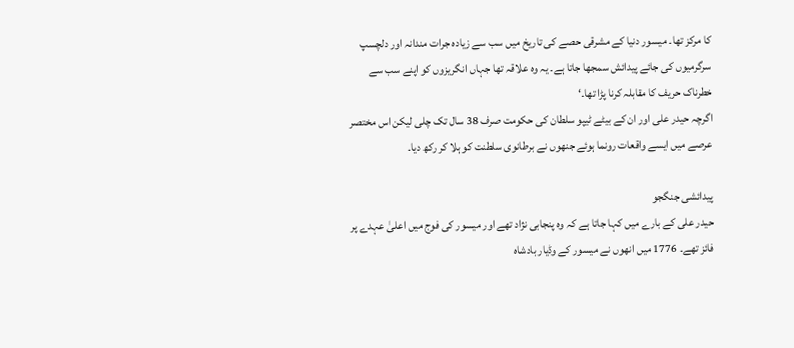کا مرکز تھا۔ میسور دنیا کے مشرقی حصے کی تاریخ میں سب سے زیادہ جرات مندانہ اور دلچسپ سرگرمیوں کی جائے پیدائش سمجھا جاتا ہے۔ یہ وہ علاقہ تھا جہاں انگریزوں کو اپنے سب سے خطرناک حریف کا مقابلہ کرنا پڑا تھا۔‘
اگرچہ حیدر علی اور ان کے بیٹے ٹیپو سلطان کی حکومت صرف 38 سال تک چلی لیکن اس مختصر عرصے میں ایسے واقعات رونما ہوئے جنھوں نے برطانوی سلطنت کو ہلا کر رکھ دیا۔

پیدائشی جنگجو
حیدر علی کے بارے میں کہا جاتا ہے کہ وہ پنجابی نژاد تھے اور میسور کی فوج میں اعلیٰ عہدے پر فائز تھے۔ 1776 میں انھوں نے میسور کے وڈیار بادشاہ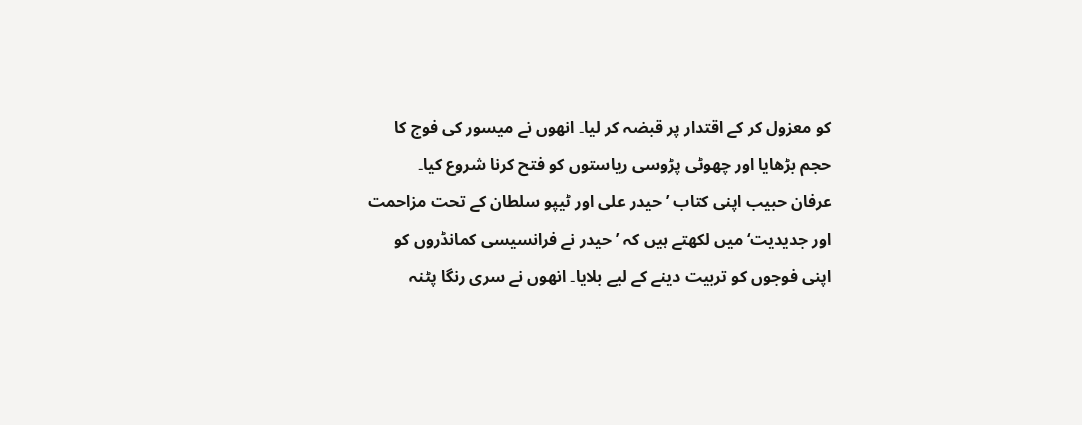کو معزول کر کے اقتدار پر قبضہ کر لیا۔ انھوں نے میسور کی فوج کا حجم بڑھایا اور چھوٹی پڑوسی ریاستوں کو فتح کرنا شروع کیا۔
عرفان حبیب اپنی کتاب ’حیدر علی اور ٹیپو سلطان کے تحت مزاحمت اور جدیدیت‘ میں لکھتے ہیں کہ ’حیدر نے فرانسیسی کمانڈروں کو اپنی فوجوں کو تربیت دینے کے لیے بلایا۔ انھوں نے سری رنگا پٹنہ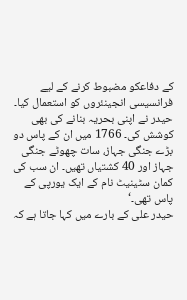کے دفاعکو مضبوط کرنے کے لیے فرانسیسی انجینئروں کو استعمال کیا۔
حیدر نے اپنی بحریہ بنانے کی بھی کوشش کی۔ 1766 میں ان کے پاس دو بڑے جنگی جہاز، سات چھوٹے جنگی جہاز اور 40 کشتیاں تھیں۔ ان سب کی کمان سٹینیٹ نام کے ایک یورپی کے پاس تھی۔‘
حیدر علی کے بارے میں کہا جاتا ہے کہ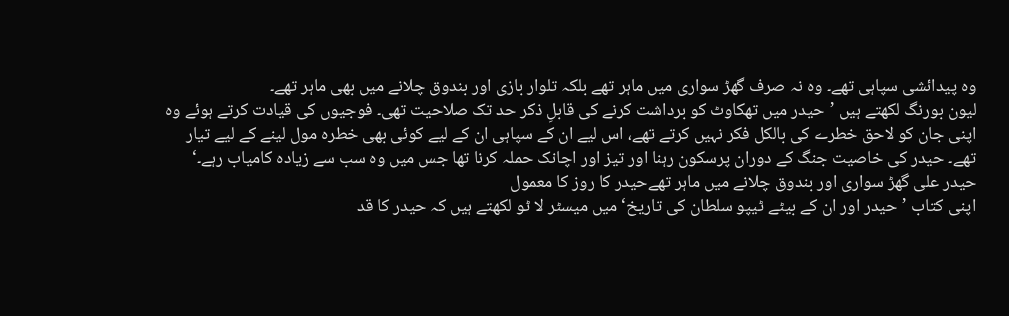وہ پیدائشی سپاہی تھے۔ وہ نہ صرف گھڑ سواری میں ماہر تھے بلکہ تلوار بازی اور بندوق چلانے میں بھی ماہر تھے۔
لیون بورنگ لکھتے ہیں ’حیدر میں تھکاوٹ کو برداشت کرنے کی قابلِ ذکر حد تک صلاحیت تھی۔ فوجیوں کی قیادت کرتے ہوئے وہ اپنی جان کو لاحق خطرے کی بالکل فکر نہیں کرتے تھے، اس لیے ان کے سپاہی ان کے لیے کوئی بھی خطرہ مول لینے کے لیے تیار تھے۔ حیدر کی خاصیت جنگ کے دوران پرسکون رہنا اور تیز اور اچانک حملہ کرنا تھا جس میں وہ سب سے زیادہ کامیاب رہے۔‘
حیدر علی گھڑ سواری اور بندوق چلانے میں ماہر تھےحیدر کا روز کا معمول
اپنی کتاب ’حیدر اور ان کے بیٹے ٹیپو سلطان کی تاریخ‘ میں میسٹر لا ٹو لکھتے ہیں کہ حیدر کا قد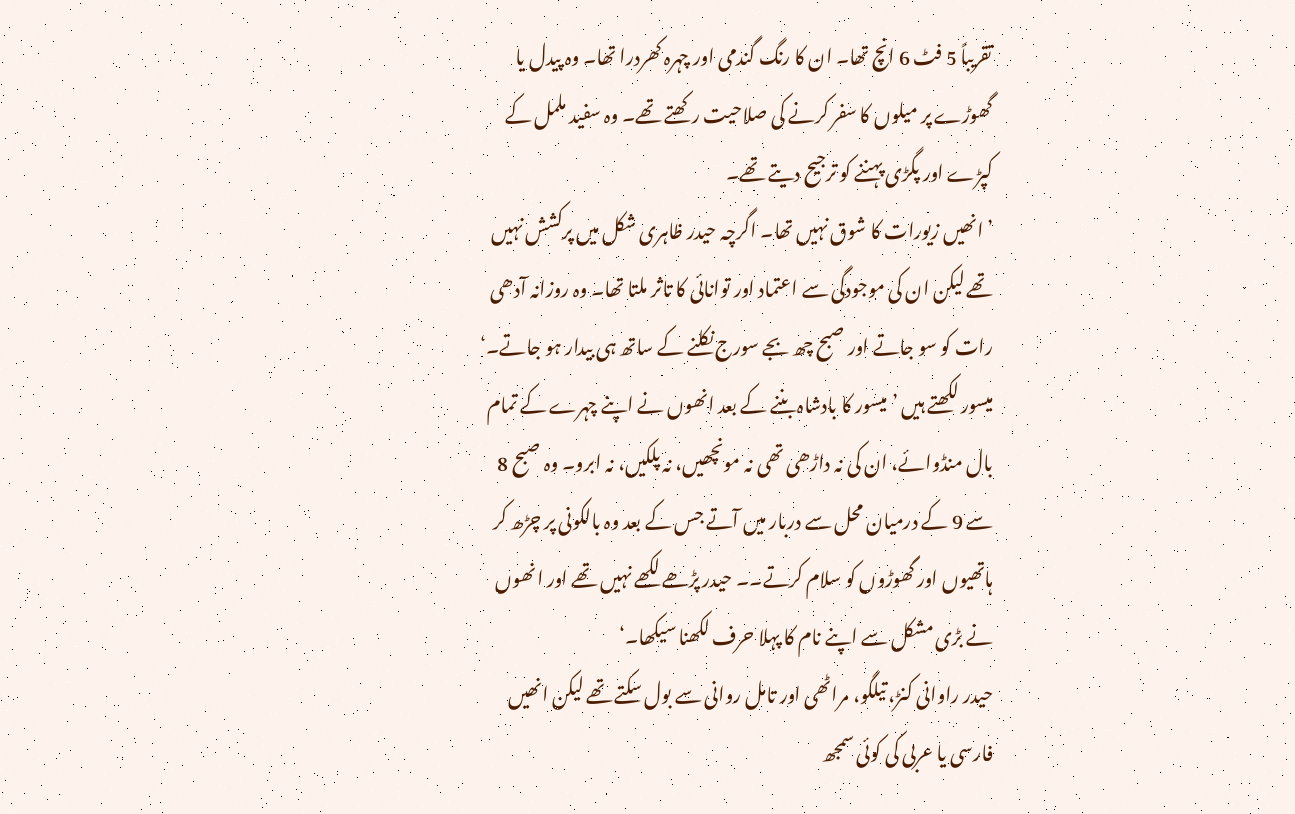تقریباً 5 فٹ 6 انچ تھا۔ ان کا رنگ گندمی اور چہرہ کھردرا تھا۔ وہ پیدل یا گھوڑے پر میلوں کا سفر کرنے کی صلاحیت رکھتے تھے۔ وہ سفید ململ کے کپڑے اور پگڑی پہننے کو ترجیح دیتے تھے۔
’انھیں زیورات کا شوق نہیں تھا۔ اگرچہ حیدر ظاہری شکل میں پرکشش نہیں تھے لیکن ان کی موجودگی سے اعتماد اور توانائی کا تاثر ملتا تھا۔ وہ روزانہ آدھی رات کو سو جاتے اور صبح چھ بجے سورج نکلنے کے ساتھ ہی بیدار ہو جاتے۔‘
میسور لکھتے ہیں ’میسور کا بادشاہ بننے کے بعد انھوں نے اپنے چہرے کے تمام بال منڈوائے، ان کی نہ داڑھی تھی نہ مونچھیں، نہ پلکیں، نہ ابرو۔ وہ صبح 8 سے 9 کے درمیان محل سے دربار میں آتے جس کے بعد وہ بالکونی پر چڑھ کر ہاتھیوں اور گھوڑوں کو سلام کرتے۔۔ حیدر پڑھے لکھے نہیں تھے اور انھوں نے بڑی مشکل سے اپنے نام کا پہلا حرف لکھنا سیکھا۔‘
حیدر راوانی کنڑ، تیلگو، مراٹھی اور تامل روانی سے بول سکتے تھے لیکن انھیں فارسی یا عربی کی کوئی سمجھ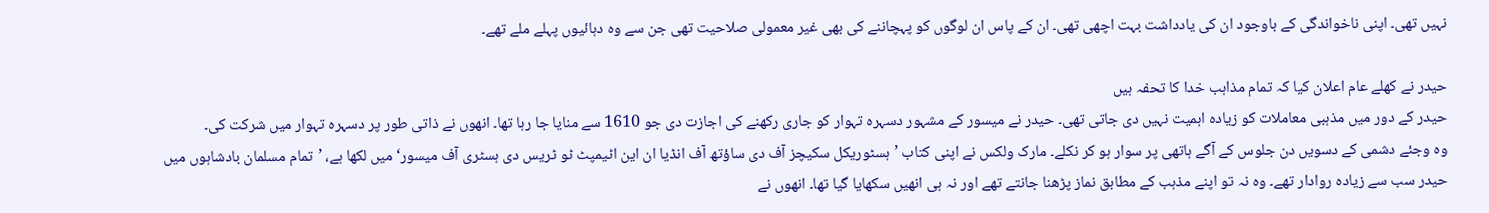نہیں تھی۔ اپنی ناخواندگی کے باوجود ان کی یادداشت بہت اچھی تھی۔ ان کے پاس ان لوگوں کو پہچاننے کی بھی غیر معمولی صلاحیت تھی جن سے وہ دہائیوں پہلے ملے تھے۔

حیدر نے کھلے عام اعلان کیا کہ تمام مذاہب خدا کا تحفہ ہیں
حیدر کے دور میں مذہبی معاملات کو زیادہ اہمیت نہیں دی جاتی تھی۔ حیدر نے میسور کے مشہور دسہرہ تہوار کو جاری رکھنے کی اجازت دی جو 1610 سے منایا جا رہا تھا۔ انھوں نے ذاتی طور پر دسہرہ تہوار میں شرکت کی۔
وہ وجئے دشمی کے دسویں دن جلوس کے آگے ہاتھی پر سوار ہو کر نکلے۔ مارک ولکس نے اپنی کتاب ’ہسٹوریکل سکیچز آف دی ساؤتھ آف انڈیا ان این اٹیمپٹ ٹو ٹریس دی ہسٹری آف میسور‘ میں لکھا ہے، ’تمام مسلمان بادشاہوں میں حیدر سب سے زیادہ روادار تھے۔ وہ نہ تو اپنے مذہب کے مطابق نماز پڑھنا جانتے تھے اور نہ ہی انھیں سکھایا گیا تھا۔ انھوں نے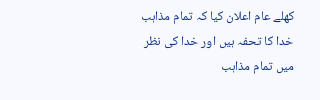کھلے عام اعلان کیا کہ تمام مذاہب خدا کا تحفہ ہیں اور خدا کی نظر میں تمام مذاہب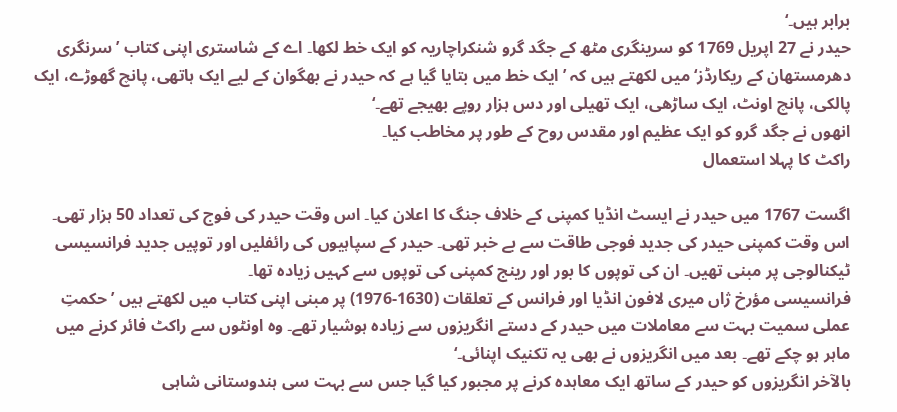برابر ہیں۔‘
حیدر نے 27 اپریل 1769 کو سرینگری مٹھ کے جگد گرو شنکراچاریہ کو ایک خط لکھا۔ اے کے شاستری اپنی کتاب ’سرنگری دھرمستھان کے ریکارڈز‘ میں لکھتے ہیں کہ ’ایک خط میں بتایا گیا ہے کہ حیدر نے بھگوان کے لیے ایک ہاتھی، پانچ گھوڑے، ایک پالکی، پانچ اونٹ، ایک ساڑھی، ایک تھیلی اور دس ہزار روپے بھیجے تھے۔‘
انھوں نے جگد گرو کو ایک عظیم اور مقدس روح کے طور پر مخاطب کیا۔
راکٹ کا پہلا استعمال

اگست 1767 میں حیدر نے ایسٹ انڈیا کمپنی کے خلاف جنگ کا اعلان کیا۔ اس وقت حیدر کی فوج کی تعداد 50 ہزار تھی۔ اس وقت کمپنی حیدر کی جدید فوجی طاقت سے بے خبر تھی۔ حیدر کے سپاہیوں کی رائفلیں اور توپیں جدید فرانسیسی ٹیکنالوجی پر مبنی تھیں۔ ان کی توپوں کا بور اور رینج کمپنی کی توپوں سے کہیں زیادہ تھا۔
فرانسیسی مؤرخ ژاں میری لافون انڈیا اور فرانس کے تعلقات (1630-1976) پر مبنی اپنی کتاب میں لکھتے ہیں ’حکمتِ عملی سمیت بہت سے معاملات میں حیدر کے دستے انگریزوں سے زیادہ ہوشیار تھے۔ وہ اونٹوں سے راکٹ فائر کرنے میں ماہر ہو چکے تھے۔ بعد میں انگریزوں نے بھی یہ تکنیک اپنائی۔‘
بالآخر انگریزوں کو حیدر کے ساتھ ایک معاہدہ کرنے پر مجبور کیا گیا جس سے بہت سی ہندوستانی شاہی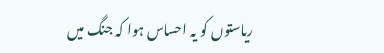ریاستوں کو یہ احساس ہوا کہ جنگ میں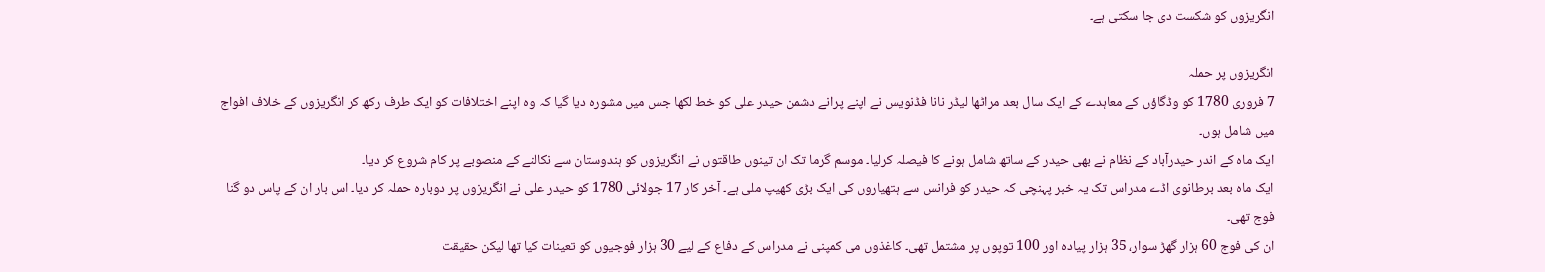انگریزوں کو شکست دی جا سکتی ہے۔

انگریزوں پر حملہ
7 فروری 1780 کو وڈگاؤں کے معاہدے کے ایک سال بعد مراٹھا لیڈر نانا فڈنویس نے اپنے پرانے دشمن حیدر علی کو خط لکھا جس میں مشورہ دیا گیا کہ وہ اپنے اختلافات کو ایک طرف رکھ کر انگریزوں کے خلاف افواج میں شامل ہوں۔
ایک ماہ کے اندر حیدرآباد کے نظام نے بھی حیدر کے ساتھ شامل ہونے کا فیصلہ کرلیا۔ موسم گرما تک ان تینوں طاقتوں نے انگریزوں کو ہندوستان سے نکالنے کے منصوبے پر کام شروع کر دیا۔
ایک ماہ بعد برطانوی اڈے مدراس تک یہ خبر پہنچی کہ حیدر کو فرانس سے ہتھیاروں کی ایک بڑی کھیپ ملی ہے۔ آخر کار 17 جولائی 1780 کو حیدر علی نے انگریزوں پر دوبارہ حملہ کر دیا۔ اس بار ان کے پاس دو گنا فوج تھی۔
ان کی فوج 60 ہزار گھڑ سوار، 35 ہزار پیادہ اور 100 توپوں پر مشتمل تھی۔ کاغذوں می کمپنی نے مدراس کے دفاع کے لیے 30 ہزار فوجیوں کو تعینات کیا تھا لیکن حقیقت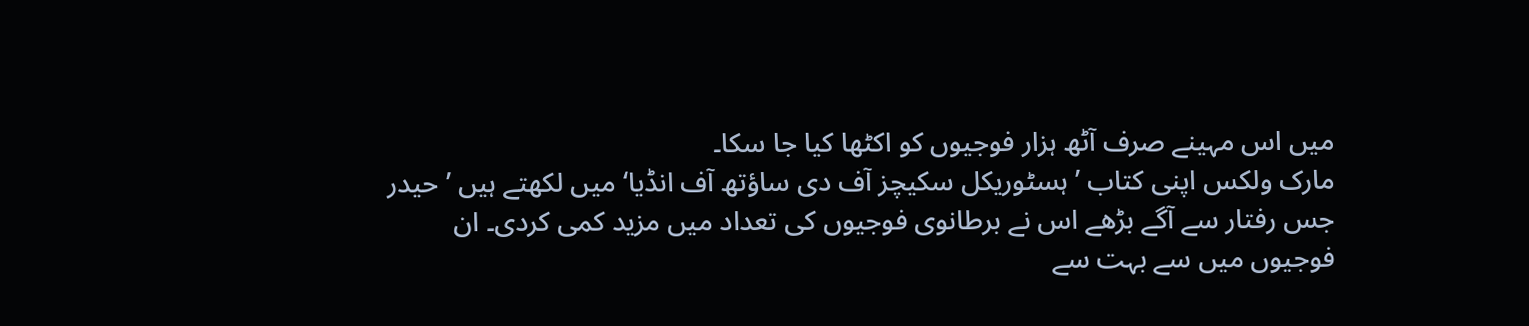میں اس مہینے صرف آٹھ ہزار فوجیوں کو اکٹھا کیا جا سکا۔
مارک ولکس اپنی کتاب ’ہسٹوریکل سکیچز آف دی ساؤتھ آف انڈیا‘ میں لکھتے ہیں ’حیدر جس رفتار سے آگے بڑھے اس نے برطانوی فوجیوں کی تعداد میں مزید کمی کردی۔ ان فوجیوں میں سے بہت سے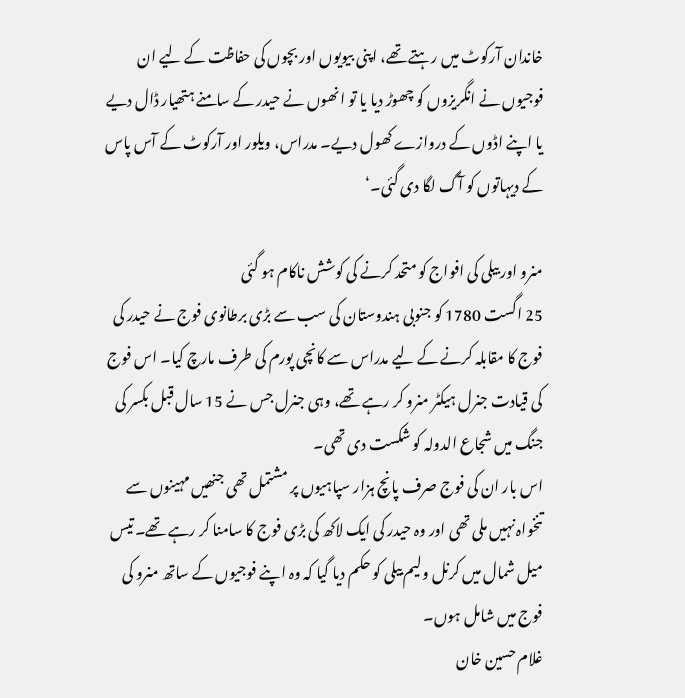خاندان آرکوٹ میں رہتے تھے، اپنی بیویوں اور بچوں کی حفاظت کے لیے ان فوجیوں نے انگریزوں کو چھوڑ دیا یا تو انھوں نے حیدر کے سامنے ہتھیار ڈال دیے یا اپنے اڈوں کے دروازے کھول دیے۔ مدراس، ویلور اور آرکوٹ کے آس پاس کے دیہاتوں کو آگ لگا دی گئی۔‘

منرو اور بیلی کی افواج کو متحد کرنے کی کوشش ناکام ہو گئی
25 اگست 1780 کو جنوبی ہندوستان کی سب سے بڑی برطانوی فوج نے حیدر کی فوج کا مقابلہ کرنے کے لیے مدراس سے کانچی پورم کی طرف مارچ کیا۔ اس فوج کی قیادت جنرل ہیکٹر منرو کر رہے تھے، وہی جنرل جس نے 15 سال قبل بکسر کی جنگ میں شجاع الدولہ کو شکست دی تھی۔
اس بار ان کی فوج صرف پانچ ہزار سپاہیوں پر مشتمل تھی جنھیں مہینوں سے تنخواہ نہیں ملی تھی اور وہ حیدر کی ایک لاکھ کی بڑی فوج کا سامنا کر رہے تھے۔ تیس میل شمال میں کرنل ولیم بیلی کو حکم دیا گیا کہ وہ اپنے فوجیوں کے ساتھ منرو کی فوج میں شامل ہوں۔
غلام حسین خان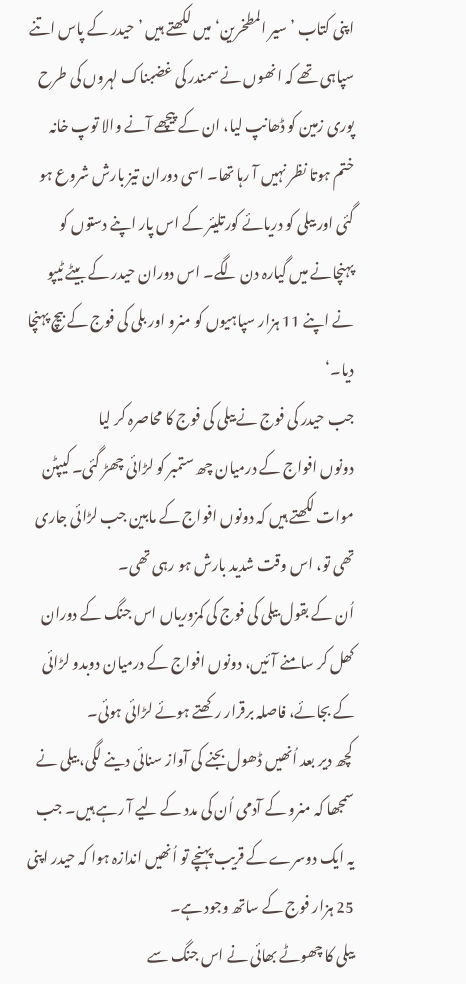اپنی کتاب ’سیر المطخرین‘ میں لکھتے ہیں ’حیدر کے پاس اتنے سپاہی تھے کہ انھوں نے سمندر کی غضبناک لہروں کی طرح پوری زمین کو ڈھانپ لیا، ان کے پیچھے آنے والا توپ خانہ ختم ہوتا نظر نہیں آ رہا تھا۔ اسی دوران تیز بارش شروع ہو گئی اور بیلی کو دریائے کورتلیئر کے اس پار اپنے دستوں کو پہنچانے میں گیارہ دن لگے۔ اس دوران حیدر کے بیٹے ٹیپو نے اپنے 11 ہزار سپاہیوں کو منرو اور بلی کی فوج کے بیچ پہنچا دیا۔‘
جب حیدر کی فوج نے بیلی کی فوج کا محاصرہ کر لیا
دونوں افواج کے درمیان چھ ستمبر کو لڑائی چھڑ گئی۔ کیپٹن موات لکھتے ہیں کہ دونوں افواج کے مابین جب لڑائی جاری تھی تو، اس وقت شدید بارش ہو رہی تھی۔
اُن کے بقول بیلی کی فوج کی کمزوریاں اس جنگ کے دوران کھل کر سامنے آئیں، دونوں افواج کے درمیان دوبدو لڑائی کے بجائے، فاصلہ برقرار رکھتے ہوئے لڑائی ہوئی۔
کچھ دیر بعد اُنھیں ڈھول بجنے کی آواز سنائی دینے لگی، بیلی نے سمجھا کہ منرو کے آدمی اُن کی مدد کے لیے آ رہے ہیں۔ جب یہ ایک دوسرے کے قریب پہنچے تو اُنھیں اندازہ ہوا کہ حیدر اپنی 25 ہزار فوج کے ساتھ وجود ہے۔
بیلی کا چھوٹے بھائی نے اس جنگ سے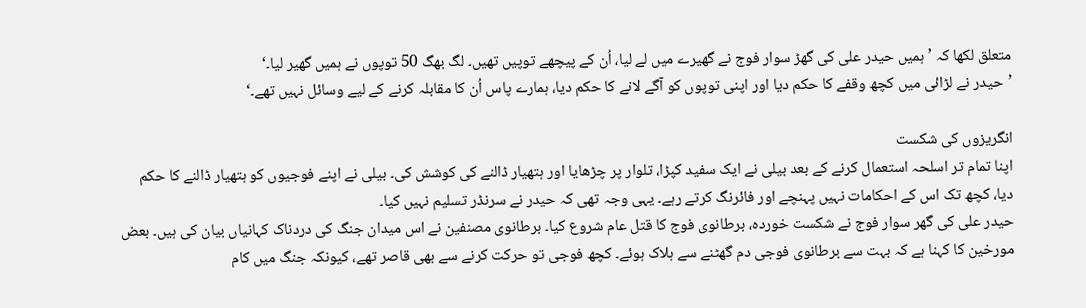متعلق لکھا کہ ’ہمیں حیدر علی کی گھڑ سوار فوج نے گھیرے میں لے لیا، اُن کے پیچھے توپیں تھیں۔ لگ بھگ 50 توپوں نے ہمیں گھیر لیا۔‘
’حیدر نے لڑائی میں کچھ وقفے کا حکم دیا اور اپنی توپوں کو آگے لانے کا حکم دیا، ہمارے پاس اُن کا مقابلہ کرنے کے لیے وسائل نہیں تھے۔‘

انگریزوں کی شکست
اپنا تمام تر اسلحہ استعمال کرنے کے بعد بیلی نے ایک سفید کپڑا، تلوار پر چڑھایا اور ہتھیار ڈالنے کی کوشش کی۔ بیلی نے اپنے فوجیوں کو ہتھیار ڈالنے کا حکم دیا، کچھ تک اس کے احکامات نہیں پہنچے اور فائرنگ کرتے رہے۔ یہی وجہ تھی کہ حیدر نے سرنڈر تسلیم نہیں کیا۔
حیدر علی کی گھر سوار فوج نے شکست خوردہ، برطانوی فوج کا قتل عام شروع کیا۔ برطانوی مصنفین نے اس میدان جنگ کی دردناک کہانیاں بیان کی ہیں۔ بعض مورخین کا کہنا ہے کہ بہت سے برطانوی فوجی دم گھٹنے سے ہلاک ہوئے۔ کچھ فوجی تو حرکت کرنے سے بھی قاصر تھے، کیونکہ جنگ میں کام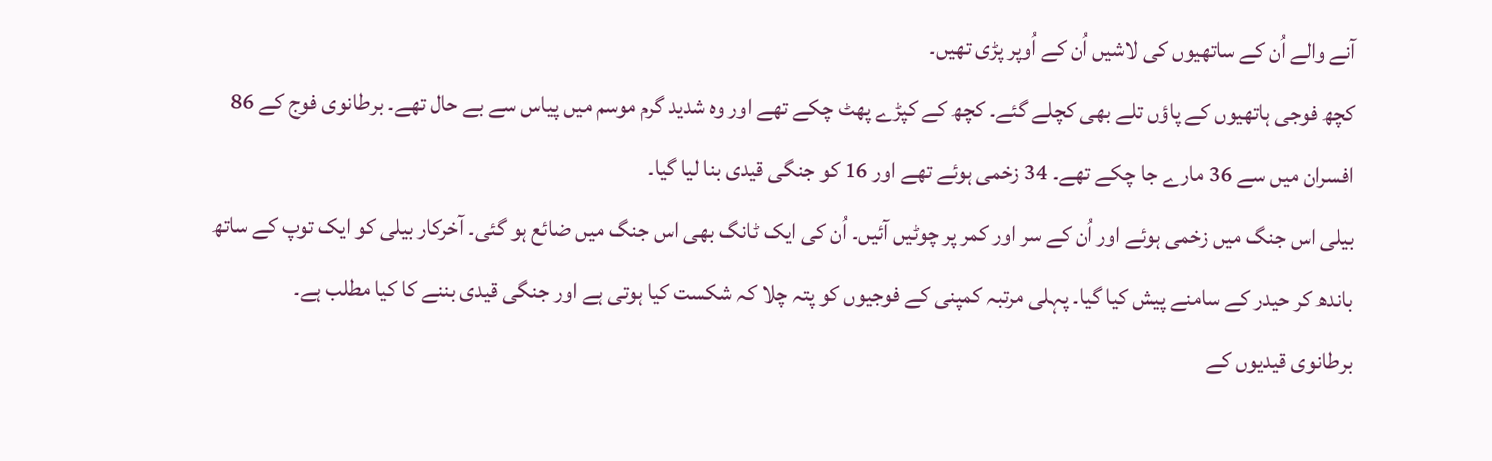آنے والے اُن کے ساتھیوں کی لاشیں اُن کے اُوپر پڑی تھیں۔
کچھ فوجی ہاتھیوں کے پاؤں تلے بھی کچلے گئے۔ کچھ کے کپڑے پھٹ چکے تھے اور وہ شدید گرم موسم میں پیاس سے بے حال تھے۔ برطانوی فوج کے 86 افسران میں سے 36 مارے جا چکے تھے۔ 34 زخمی ہوئے تھے اور 16 کو جنگی قیدی بنا لیا گیا۔
بیلی اس جنگ میں زخمی ہوئے اور اُن کے سر اور کمر پر چوٹیں آئیں۔ اُن کی ایک ٹانگ بھی اس جنگ میں ضائع ہو گئی۔ آخرکار بیلی کو ایک توپ کے ساتھ باندھ کر حیدر کے سامنے پیش کیا گیا۔ پہلی مرتبہ کمپنی کے فوجیوں کو پتہ چلا کہ شکست کیا ہوتی ہے اور جنگی قیدی بننے کا کیا مطلب ہے۔
برطانوی قیدیوں کے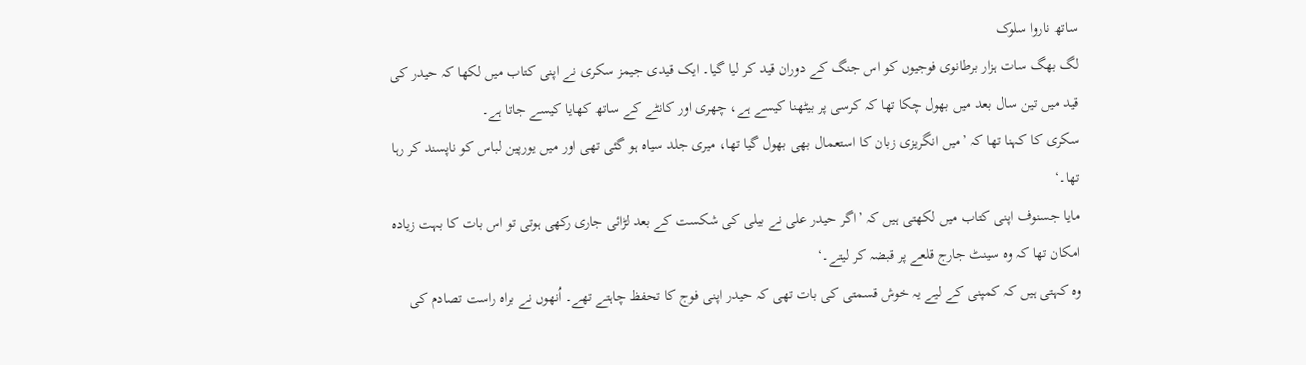ساتھ ناروا سلوک
لگ بھگ سات ہزار برطانوی فوجیوں کو اس جنگ کے دوران قید کر لیا گیا۔ ایک قیدی جیمز سکری نے اپنی کتاب میں لکھا کہ حیدر کی قید میں تین سال بعد میں بھول چکا تھا کہ کرسی پر بیٹھنا کیسے ہے، چھری اور کانٹے کے ساتھ کھایا کیسے جاتا ہے۔
سکری کا کہنا تھا کہ ’میں انگریزی زبان کا استعمال بھی بھول گیا تھا، میری جلد سیاہ ہو گئی تھی اور میں یورپین لباس کو ناپسند کر رہا تھا۔‘
مایا جسنوف اپنی کتاب میں لکھتی ہیں کہ ’اگر حیدر علی نے بیلی کی شکست کے بعد لڑائی جاری رکھی ہوتی تو اس بات کا بہت زیادہ امکان تھا کہ وہ سینٹ جارج قلعے پر قبضہ کر لیتے۔‘
وہ کہتی ہیں کہ کمپنی کے لیے یہ خوش قسمتی کی بات تھی کہ حیدر اپنی فوج کا تحفظ چاہتے تھے۔ اُنھوں نے براہ راست تصادم کی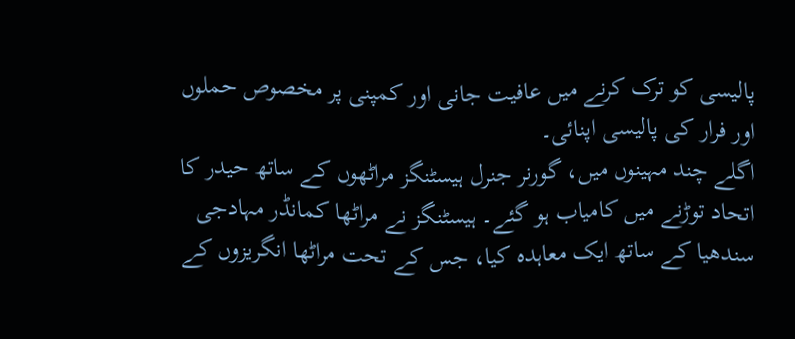پالیسی کو ترک کرنے میں عافیت جانی اور کمپنی پر مخصوص حملوں اور فرار کی پالیسی اپنائی۔
اگلے چند مہینوں میں، گورنر جنرل ہیسٹنگز مراٹھوں کے ساتھ حیدر کا اتحاد توڑنے میں کامیاب ہو گئے۔ ہیسٹنگز نے مراٹھا کمانڈر مہادجی سندھیا کے ساتھ ایک معاہدہ کیا، جس کے تحت مراٹھا انگریزوں کے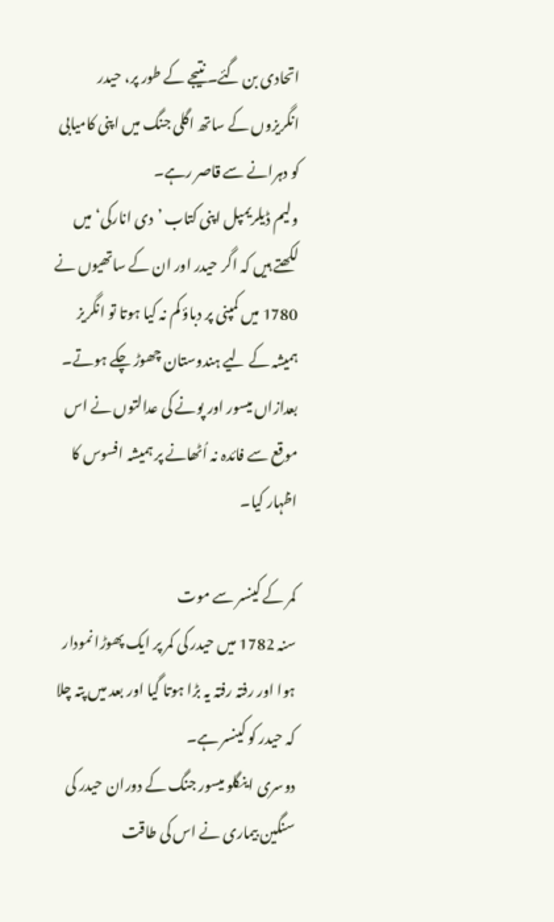اتحادی بن گئے۔ نتیجے کے طور پر، حیدر انگریزوں کے ساتھ اگلی جنگ میں اپنی کامیابی کو دہرانے سے قاصر رہے۔
ولیم ڈیلریمپل اپنی کتاب ’دی انارکی‘ میں لکھتے ہیں کہ اگر حیدر اور ان کے ساتھیوں نے 1780 میں کمپنی پر دباؤ کم نہ کیا ہوتا تو انگریز ہمیشہ کے لیے ہندوستان چھوڑ چکے ہوتے۔ بعدازاں میسور اور پونے کی عدالتوں نے اس موقع سے فائدہ نہ اُٹھانے پر ہمیشہ افسوس کا اظہار کیا۔

کمر کے کینسر سے موت
سنہ 1782 میں حیدر کی کمر پر ایک پھوڑا نمودار ہوا اور رفتہ رفتہ یہ بڑا ہوتا گیا اور بعد میں پتہ چلا کہ حیدر کو کینسر ہے۔
دوسری اینگلو میسور جنگ کے دوران حیدر کی سنگین بیماری نے اس کی طاقت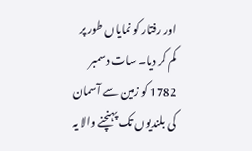اور رفتار کو نمایاں طور پر کم کر دیا۔ سات دسمبر 1782 کو زمین سے آسمان کی بلندیوں تک پہنچنے والا یہ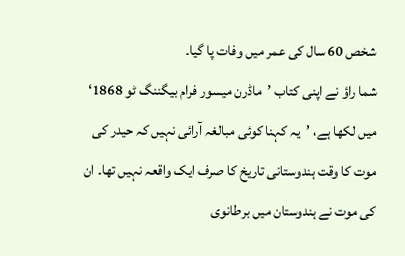شخص 60 سال کی عمر میں وفات پا گیا۔
شما راؤ نے اپنی کتاب ’ماڈرن میسور فرام بیگننگ ٹو 1868‘ میں لکھا ہے، ’یہ کہنا کوئی مبالغہ آرائی نہیں کہ حیدر کی موت کا وقت ہندوستانی تاریخ کا صرف ایک واقعہ نہیں تھا۔ ان کی موت نے ہندوستان میں برطانوی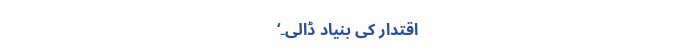اقتدار کی بنیاد ڈالی۔‘